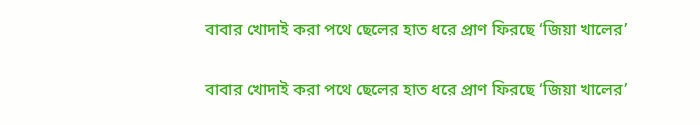বাবার খোদাই করা পথে ছেলের হাত ধরে প্রাণ ফিরছে ‘জিয়া খালের’

বাবার খোদাই করা পথে ছেলের হাত ধরে প্রাণ ফিরছে ‘জিয়া খালের’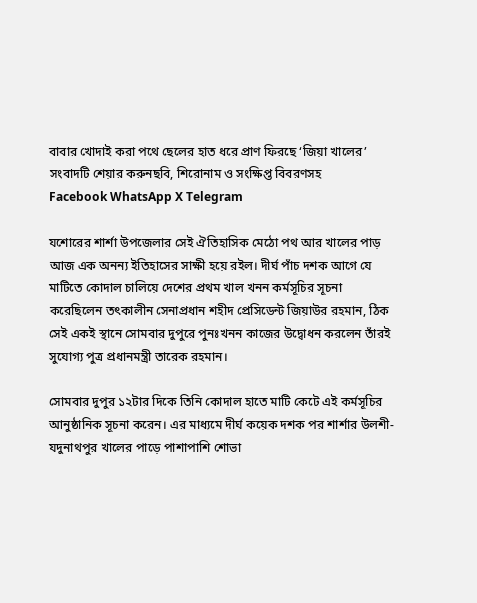বাবার খোদাই করা পথে ছেলের হাত ধরে প্রাণ ফিরছে ‘জিয়া খালের’
সংবাদটি শেয়ার করুনছবি, শিরোনাম ও সংক্ষিপ্ত বিবরণসহ
Facebook WhatsApp X Telegram

যশোরের শার্শা উপজেলার সেই ঐতিহাসিক মেঠো পথ আর খালের পাড় আজ এক অনন্য ইতিহাসের সাক্ষী হয়ে রইল। দীর্ঘ পাঁচ দশক আগে যে মাটিতে কোদাল চালিয়ে দেশের প্রথম খাল খনন কর্মসূচির সূচনা করেছিলেন তৎকালীন সেনাপ্রধান শহীদ প্রেসিডেন্ট জিয়াউর রহমান, ঠিক সেই একই স্থানে সোমবার দুপুরে পুনঃখনন কাজের উদ্বোধন করলেন তাঁরই সুযোগ্য পুত্র প্রধানমন্ত্রী তারেক রহমান।

সোমবার দুপুর ১২টার দিকে তিনি কোদাল হাতে মাটি কেটে এই কর্মসূচির আনুষ্ঠানিক সূচনা করেন। এর মাধ্যমে দীর্ঘ কয়েক দশক পর শার্শার উলশী-যদুনাথপুর খালের পাড়ে পাশাপাশি শোভা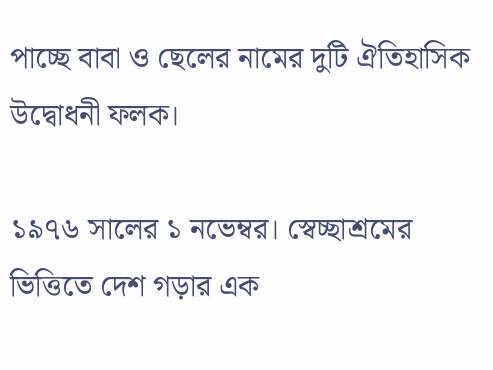পাচ্ছে বাবা ও ছেলের নামের দুটি ঐতিহাসিক উদ্বোধনী ফলক।

১৯৭৬ সালের ১ নভেম্বর। স্বেচ্ছাশ্রমের ভিত্তিতে দেশ গড়ার এক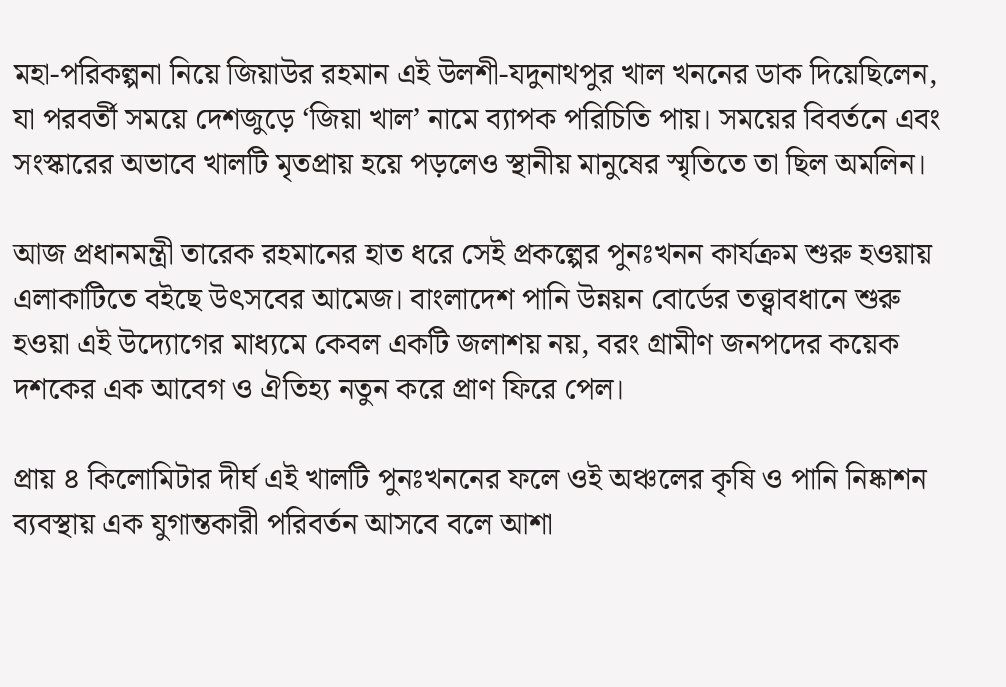মহা-পরিকল্পনা নিয়ে জিয়াউর রহমান এই উলশী-যদুনাথপুর খাল খননের ডাক দিয়েছিলেন, যা পরবর্তী সময়ে দেশজুড়ে ‘জিয়া খাল’ নামে ব্যাপক পরিচিতি পায়। সময়ের বিবর্তনে এবং সংস্কারের অভাবে খালটি মৃতপ্রায় হয়ে পড়লেও স্থানীয় মানুষের স্মৃতিতে তা ছিল অমলিন।

আজ প্রধানমন্ত্রী তারেক রহমানের হাত ধরে সেই প্রকল্পের পুনঃখনন কার্যক্রম শুরু হওয়ায় এলাকাটিতে বইছে উৎসবের আমেজ। বাংলাদেশ পানি উন্নয়ন বোর্ডের তত্ত্বাবধানে শুরু হওয়া এই উদ্যোগের মাধ্যমে কেবল একটি জলাশয় নয়, বরং গ্রামীণ জনপদের কয়েক দশকের এক আবেগ ও ঐতিহ্য নতুন করে প্রাণ ফিরে পেল।

প্রায় ৪ কিলোমিটার দীর্ঘ এই খালটি পুনঃখননের ফলে ওই অঞ্চলের কৃষি ও পানি নিষ্কাশন ব্যবস্থায় এক যুগান্তকারী পরিবর্তন আসবে বলে আশা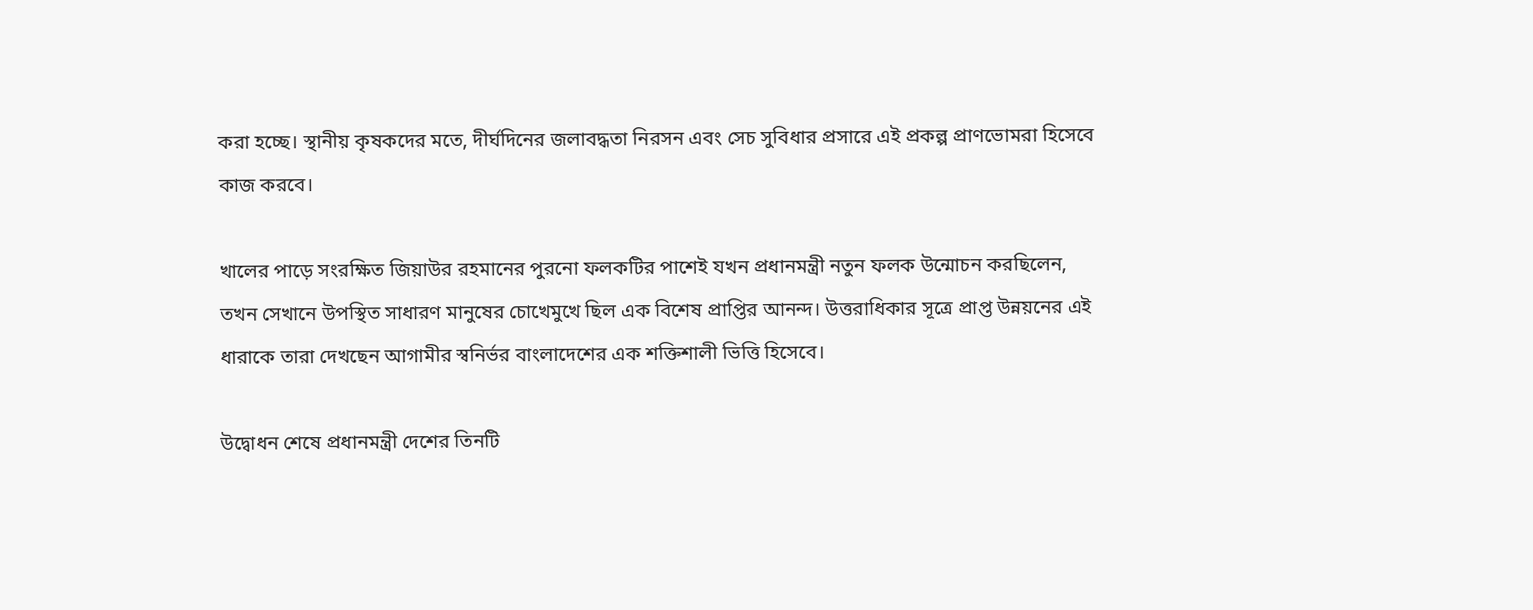করা হচ্ছে। স্থানীয় কৃষকদের মতে, দীর্ঘদিনের জলাবদ্ধতা নিরসন এবং সেচ সুবিধার প্রসারে এই প্রকল্প প্রাণভোমরা হিসেবে কাজ করবে।

খালের পাড়ে সংরক্ষিত জিয়াউর রহমানের পুরনো ফলকটির পাশেই যখন প্রধানমন্ত্রী নতুন ফলক উন্মোচন করছিলেন, তখন সেখানে উপস্থিত সাধারণ মানুষের চোখেমুখে ছিল এক বিশেষ প্রাপ্তির আনন্দ। উত্তরাধিকার সূত্রে প্রাপ্ত উন্নয়নের এই ধারাকে তারা দেখছেন আগামীর স্বনির্ভর বাংলাদেশের এক শক্তিশালী ভিত্তি হিসেবে।

উদ্বোধন শেষে প্রধানমন্ত্রী দেশের তিনটি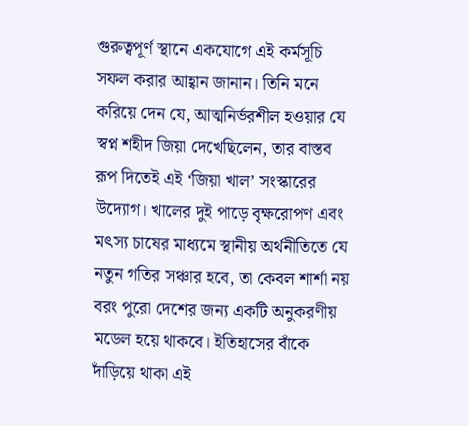গুরুত্বপূর্ণ স্থানে একযোগে এই কর্মসূচি সফল করার আহ্বান জানান। তিনি মনে করিয়ে দেন যে, আত্মনির্ভরশীল হওয়ার যে স্বপ্ন শহীদ জিয়া দেখেছিলেন, তার বাস্তব রূপ দিতেই এই ‘জিয়া খাল’ সংস্কারের উদ্যোগ। খালের দুই পাড়ে বৃক্ষরোপণ এবং মৎস্য চাষের মাধ্যমে স্থানীয় অর্থনীতিতে যে নতুন গতির সঞ্চার হবে, তা কেবল শার্শা নয় বরং পুরো দেশের জন্য একটি অনুকরণীয় মডেল হয়ে থাকবে। ইতিহাসের বাঁকে দাঁড়িয়ে থাকা এই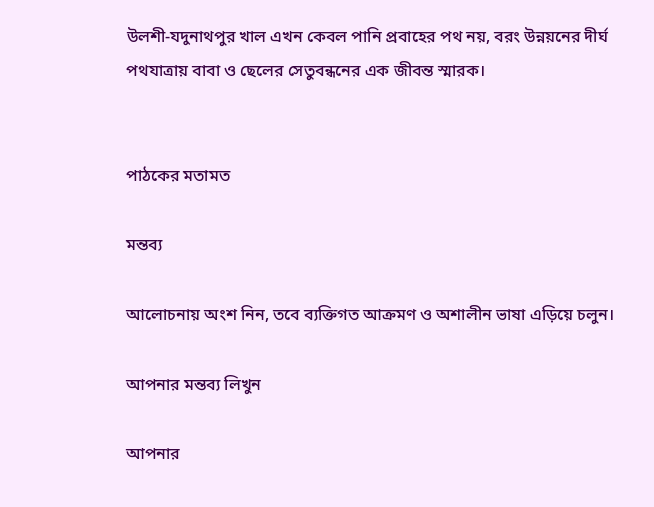উলশী-যদুনাথপুর খাল এখন কেবল পানি প্রবাহের পথ নয়, বরং উন্নয়নের দীর্ঘ পথযাত্রায় বাবা ও ছেলের সেতুবন্ধনের এক জীবন্ত স্মারক।


পাঠকের মতামত

মন্তব্য

আলোচনায় অংশ নিন, তবে ব্যক্তিগত আক্রমণ ও অশালীন ভাষা এড়িয়ে চলুন।

আপনার মন্তব্য লিখুন

আপনার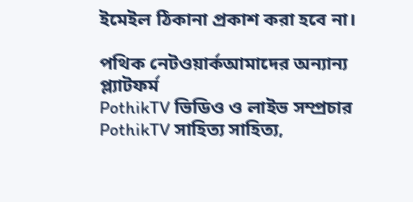ইমেইল ঠিকানা প্রকাশ করা হবে না।

পথিক নেটওয়ার্কআমাদের অন্যান্য প্ল্যাটফর্ম
PothikTV ভিডিও ও লাইভ সম্প্রচার PothikTV সাহিত্য সাহিত্য,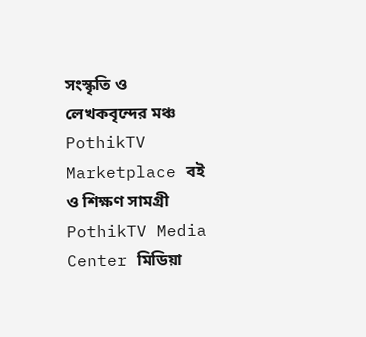সংস্কৃতি ও লেখকবৃন্দের মঞ্চ PothikTV Marketplace বই ও শিক্ষণ সামগ্রী PothikTV Media Center মিডিয়া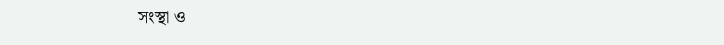সংস্থা ও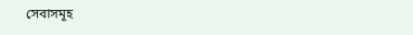সেবাসমূহ